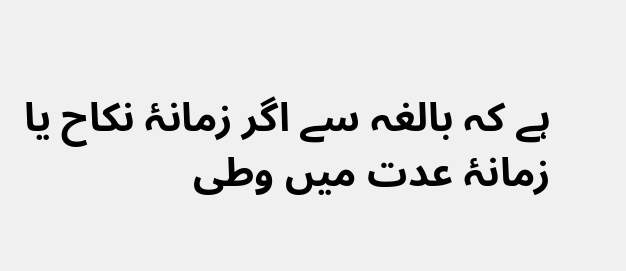ہے کہ بالغہ سے اگر زمانۂ نکاح یا زمانۂ عدت میں وطی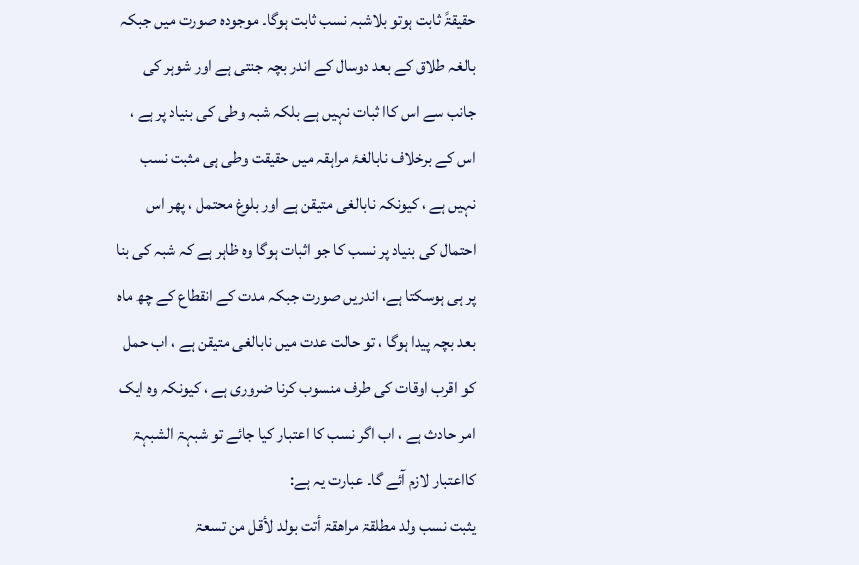حقیقۃً ثابت ہوتو بلاشبہ نسب ثابت ہوگا۔ موجودہ صورت میں جبکہ بالغہ طلاق کے بعد دوسال کے اندر بچہ جنتی ہے اور شوہر کی جانب سے اس کاا ثبات نہیں ہے بلکہ شبہ وطی کی بنیاد پر ہے ، اس کے برخلاف نابالغۂ مراہقہ میں حقیقت وطی ہی مثبت نسب نہیں ہے ، کیونکہ نابالغی متیقن ہے اور بلوغ محتمل ، پھر اس احتمال کی بنیاد پر نسب کا جو اثبات ہوگا وہ ظاہر ہے کہ شبہ کی بنا پر ہی ہوسکتا ہے، اندریں صورت جبکہ مدت کے انقطاع کے چھ ماہ بعد بچہ پیدا ہوگا ، تو حالت عدت میں نابالغی متیقن ہے ، اب حمل کو اقرب اوقات کی طرف منسوب کرنا ضروری ہے ، کیونکہ وہ ایک امر حادث ہے ، اب اگر نسب کا اعتبار کیا جائے تو شبہۃ الشبہۃ کااعتبار لازم آئے گا۔ عبارت یہ ہے:
یثبت نسب ولد مطلقۃ مراھقۃ أتت بولد لأقل من تسعۃ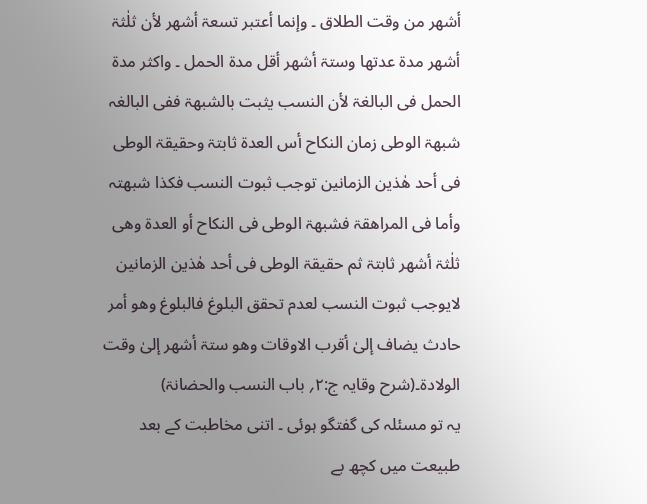أشھر من وقت الطلاق ۔ وإنما أعتبر تسعۃ أشھر لأن ثلٰثۃ أشھر مدۃ عدتھا وستۃ أشھر أقل مدۃ الحمل ۔ واکثر مدۃ الحمل فی البالغۃ لأن النسب یثبت بالشبھۃ ففی البالغہ شبھۃ الوطی زمان النکاح أس العدۃ ثابتۃ وحقیقۃ الوطی فی أحد ھٰذین الزمانین توجب ثبوت النسب فکذا شبھتہ وأما فی المراھقۃ فشبھۃ الوطی فی النکاح أو العدۃ وھی ثلٰثۃ أشھر ثابتۃ ثم حقیقۃ الوطی فی أحد ھٰذین الزمانین لایوجب ثبوت النسب لعدم تحقق البلوغ فالبلوغ وھو أمر حادث یضاف إلیٰ أقرب الاوقات وھو ستۃ أشھر إلیٰ وقت الولادۃ۔(شرح وقایہ ج:۲؍ باب النسب والحضانۃ)
یہ تو مسئلہ کی گفتگو ہوئی ۔ اتنی مخاطبت کے بعد طبیعت میں کچھ بے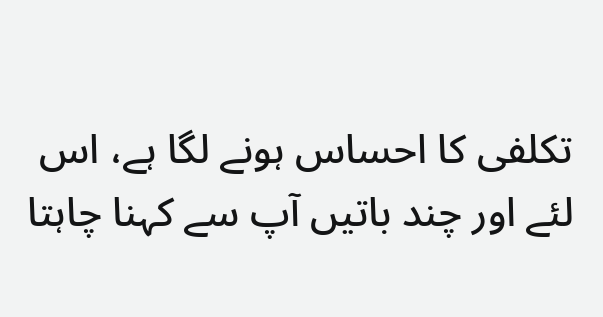تکلفی کا احساس ہونے لگا ہے، اس لئے اور چند باتیں آپ سے کہنا چاہتا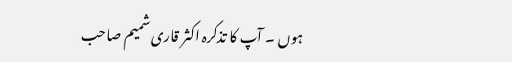ہوں ۔ آپ کا تذکرہ اکثر قاری شمیم صاحب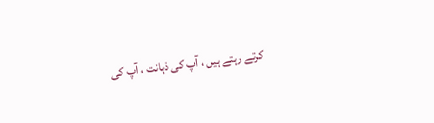کرتے رہتے ہیں ، آپ کی ذہانت ، آپ کی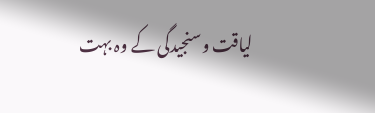لیاقت وسنجیدگی کے وہ بہت